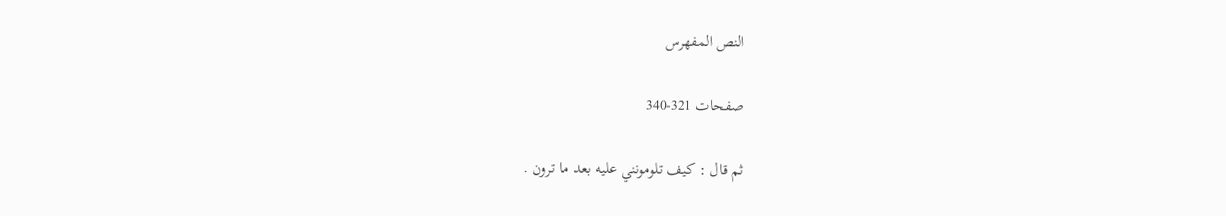النص المفهرس

صفحات 321-340

ثم قال : كيف تلومونني عليه بعد ما ترون .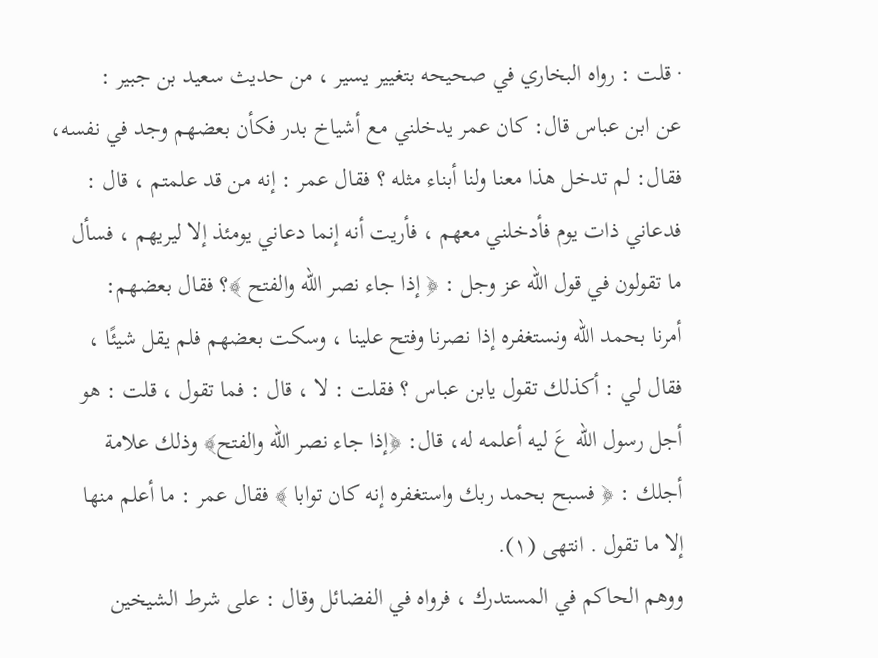· قلت : رواه البخاري في صحيحه بتغيير يسير ، من حديث سعيد بن جبير :
عن ابن عباس قال: كان عمر يدخلني مع أشياخ بدر فكأن بعضهم وجد في نفسه،
فقال: لم تدخل هذا معنا ولنا أبناء مثله ؟ فقال عمر : إنه من قد علمتم ، قال :
فدعاني ذات يوم فأدخلني معهم ، فأريت أنه إنما دعاني يومئذ إلا ليريهم ، فسأل
ما تقولون في قول الله عز وجل : ﴿ إذا جاء نصر الله والفتح ﴾؟ فقال بعضهم:
أمرنا بحمد الله ونستغفره إذا نصرنا وفتح علينا ، وسكت بعضهم فلم يقل شيئًا ،
فقال لي : أكذلك تقول يابن عباس ؟ فقلت : لا ، قال : فما تقول ، قلت : هو
أجل رسول الله عَ ليه أعلمه له، قال: ﴿إذا جاء نصر الله والفتح﴾ وذلك علامة
أجلك : ﴿ فسبح بحمد ربك واستغفره إنه كان توابا ﴾ فقال عمر : ما أعلم منها
إلا ما تقول . انتهى (١).
ووهم الحاكم في المستدرك ، فرواه في الفضائل وقال : على شرط الشيخين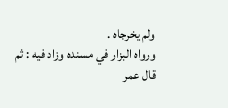ولم يخرجاه .
ورواه البزار في مسنده وزاد فيه : ثم قال عمر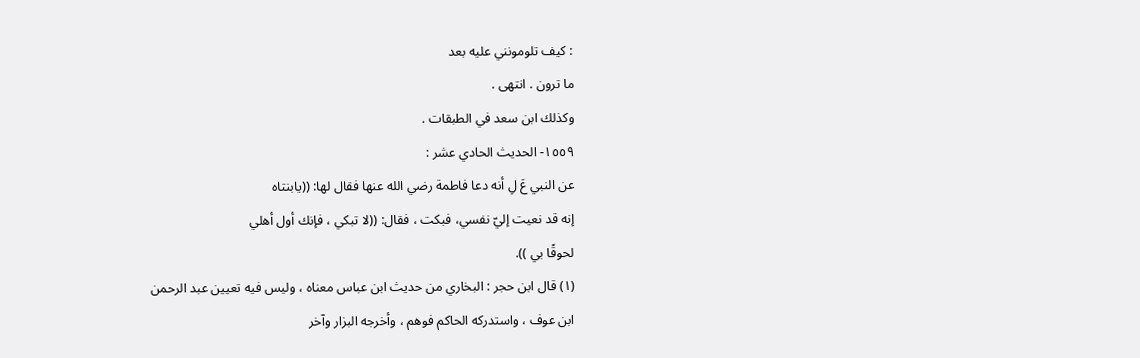: كيف تلومونني عليه بعد
ما ترون . انتهى .
وكذلك ابن سعد في الطبقات .
١٥٥٩- الحديث الحادي عشر :
عن النبي عَ لِ أنه دعا فاطمة رضي الله عنها فقال لها: ((يابنتاه
إنه قد نعيت إليّ نفسي، فبكت ، فقال: ((لا تبكي ، فإنك أول أهلي
لحوقًا بي )).
(١) قال ابن حجر : البخاري من حديث ابن عباس معناه ، وليس فيه تعيين عبد الرحمن
ابن عوف ، واستدركه الحاكم فوهم ، وأخرجه البزار وآخر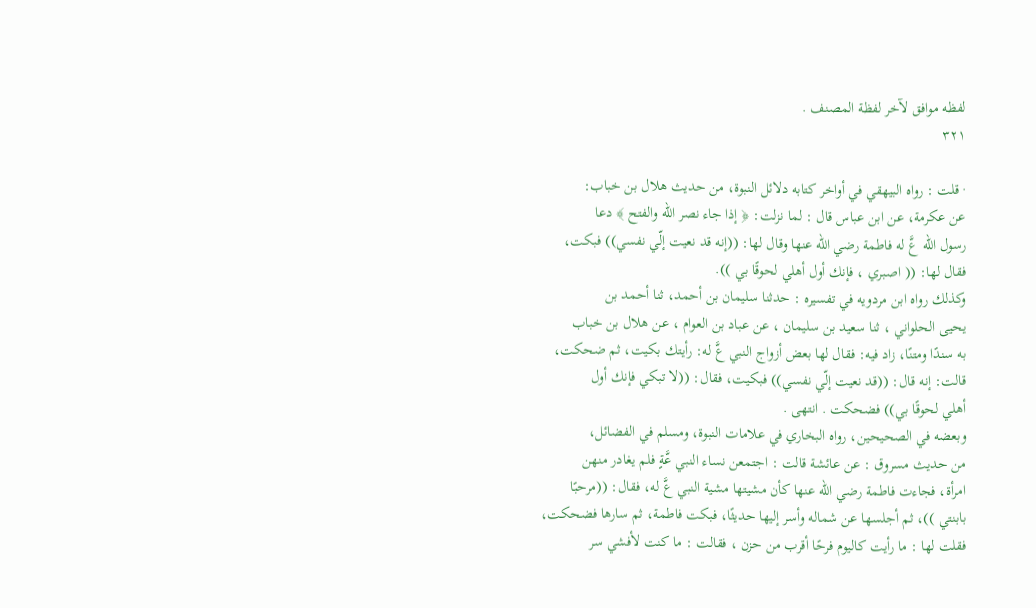لفظه موافق لآخر لفظة المصنف .
٣٢١

· قلت : رواه البيهقي في أواخر كتابه دلائل النبوة، من حديث هلال بن خباب:
عن عكرمة، عن ابن عباس قال : لما نزلت: ﴿ إذا جاء نصر الله والفتح ﴾ دعا
رسول الله عَّ له فاطمة رضي الله عنها وقال لها: ((إنه قد نعيت إلّي نفسي)) فبكت،
فقال لها: (( اصبري ، فإنك أول أهلي لحوقًا بي )).
وكذلك رواه ابن مردويه في تفسيره : حدثنا سليمان بن أحمد، ثنا أحمد بن
يحيى الحلواني ، ثنا سعيد بن سليمان ، عن عباد بن العوام ، عن هلال بن خباب
به سندًا ومتنًا، زاد فيه: فقال لها بعض أزواج النبي عَّ له: رأيتك بكيت، ثم ضحكت،
قالت: إنه قال: ((قد نعيت إلّي نفسي)) فبكيت، فقال: ((لا تبكي فإنك أول
أهلي لحوقًا بي)) فضحكت . انتهى .
وبعضه في الصحيحين، رواه البخاري في علامات النبوة، ومسلم في الفضائل،
من حديث مسروق : عن عائشة قالت : اجتمعن نساء النبي عَّةٍ فلم يغادر منهن
امرأة، فجاءت فاطمة رضي الله عنها كأن مشيتها مشية النبي عَّ له، فقال: ((مرحبًا
بابنتي ))، ثم أجلسها عن شماله وأسر إليها حديثًا، فبكت فاطمة، ثم سارها فضحكت،
فقلت لها : ما رأيت كاليوم فرحًا أقرب من حزن ، فقالت : ما كنت لأفشي سر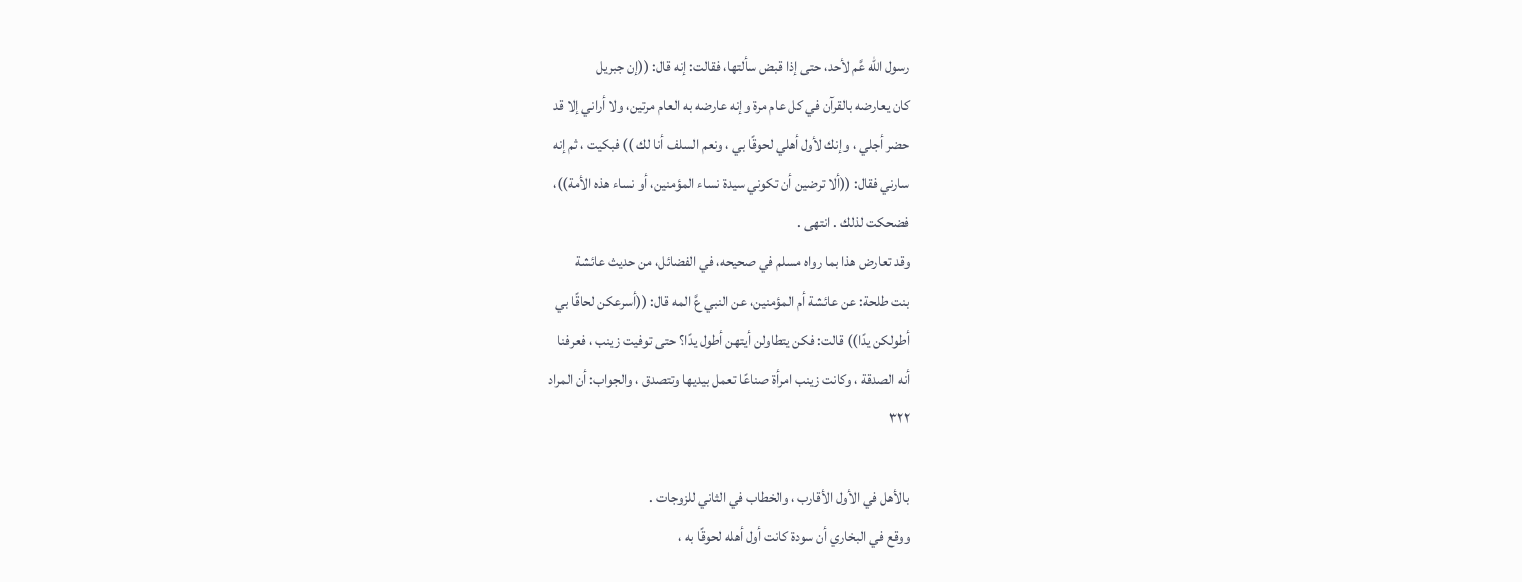رسول الله عَّم لأحد، حتى إذا قبض سألتها، فقالت: إنه قال: ((إن جبريل
كان يعارضه بالقرآن في كل عام مرة وإنه عارضه به العام مرتين، ولا أراني إلا قد
حضر أجلي ، وإنك لأول أهلي لحوقًا بي ، ونعم السلف أنا لك )) فبكيت ، ثم إنه
سارني فقال: ((ألا ترضين أن تكوني سيدة نساء المؤمنين، أو نساء هذه الأمة))،
فضحكت لذلك . انتهى .
وقد تعارض هذا بما رواه مسلم في صحيحه، في الفضائل، من حديث عائشة
بنت طلحة: عن عائشة أم المؤمنين، عن النبي عَّ المه قال: ((أسرعكن لحاقًا بي
أطولكن يدًا)) قالت: فكن يتطاولن أيتهن أطول يدًا؟ حتى توفيت زينب ، فعرفنا
أنه الصدقة ، وكانت زينب امرأة صناعًا تعمل بيديها وتتصدق ، والجواب: أن المراد
٣٢٢

بالأهل في الأول الأقارب ، والخطاب في الثاني للزوجات .
ووقع في البخاري أن سودة كانت أول أهله لحوقًا به ،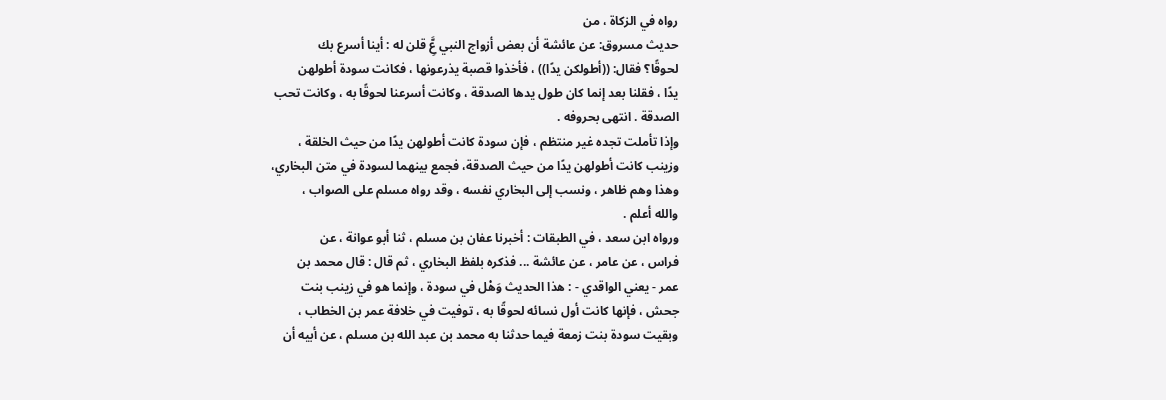رواه في الزكاة ، من
حديث مسروق: عن عائشة أن بعض أزواج النبي عَِّ قلن له : أينا أسرع بك
لحوقًا؟ فقال: ((أطولكن يدًا)) ، فأخذوا قصبة يذرعونها ، فكانت سودة أطولهن
يدًا ، فقلنا بعد إنما كان طول يدها الصدقة ، وكانت أسرعنا لحوقًا به ، وكانت تحب
الصدقة . انتهى بحروفه .
وإذا تأملت تجده غير منتظم ، فإن سودة كانت أطولهن يدًا من حيث الخلقة ،
وزينب كانت أطولهن يدًا من حيث الصدقة، فجمع بينهما لسودة في متن البخاري،
وهذا وهم ظاهر ، ونسب إلى البخاري نفسه ، وقد رواه مسلم على الصواب ،
والله أعلم .
ورواه ابن سعد ، في الطبقات : أخبرنا عفان بن مسلم ، ثنا أبو عوانة ، عن
فراس ، عن عامر ، عن عائشة ... فذكره بلفظ البخاري ، ثم قال : قال محمد بن
عمر - يعني الواقدي - : هذا الحديث وَهْل في سودة ، وإنما هو في زينب بنت
جحش ، فإنها كانت أول نسائه لحوقًا به ، توفيت في خلافة عمر بن الخطاب ،
وبقيت سودة بنت زمعة فيما حدثنا به محمد بن عبد الله بن مسلم ، عن أبيه أن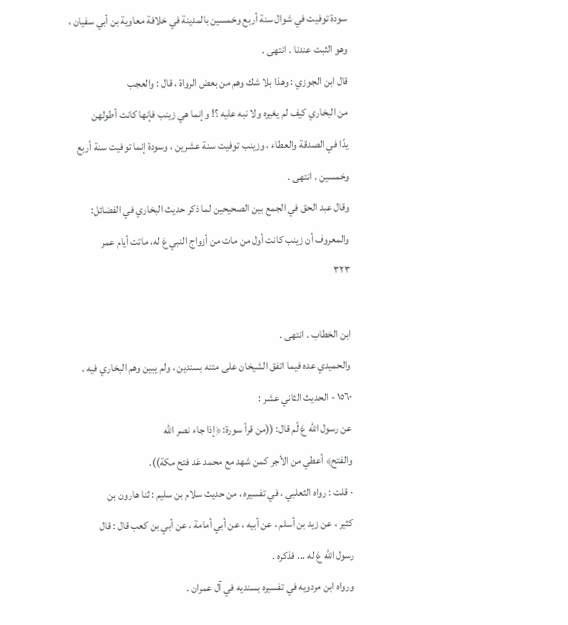سودة توفيت في شوال سنة أربع وخمسين بالمدينة في خلافة معاوية بن أبي سفيان ،
وهو الثبت عندنا . انتهى .
قال ابن الجوزي : وهذا بلا شك وهم من بعض الرواة ، قال : والعجب
من البخاري كيف لم يغيره ولا نبه عليه ؟! وإنما هي زينب فإنها كانت أطولهن
يدًا في الصدقة والعطاء ، وزينب توفيت سنة عشرين ، وسودة إنما توفيت سنة أربع
وخمسين . انتهى .
وقال عبد الحق في الجمع بين الصحيحين لما ذكر حديث البخاري في الفضائل:
والمعروف أن زينب كانت أول من مات من أزواج النبي عَ له، ماتت أيام عمر
٣٢٣

ابن الخطاب . انتهى .
والحميدي عده فيما اتفق الشيخان على متنه بسندين ، ولم يبين وهم البخاري فيه .
١٥٦٠ - الحديث الثاني عشر :
عن رسول الله عَ لّم قال: ((من قرأ سورة: ﴿إذا جاء نصر الله
والفتح﴾ أعطي من الأجر كمن شهد مع محمد عَد فتح مكة)).
· قلت : رواه الثعلبي ، في تفسيره ، من حديث سلام بن سليم : ثنا هارون بن
كثير ، عن زيد بن أسلم ، عن أبيه ، عن أبي أمامة ، عن أبي بن كعب قال : قال
رسول الله عَ له ... فذكره .
ورواه ابن مردويه في تفسيره بسنديه في آل عمران .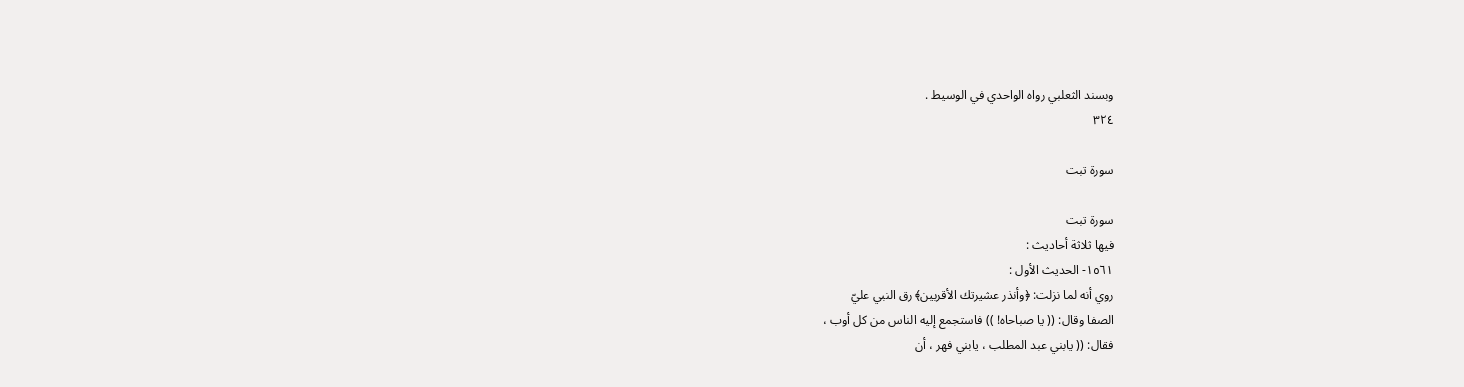وبسند الثعلبي رواه الواحدي في الوسيط .
٣٢٤

سورة تبت

سورة تبت
فيها ثلاثة أحاديث :
١٥٦١- الحديث الأول :
روي أنه لما نزلت: ﴿وأنذر عشيرتك الأقربين﴾ رق النبي عليّ
الصفا وقال: (( يا صباحاه! )) فاستجمع إليه الناس من كل أوب ،
فقال: (( يابني عبد المطلب ، يابني فهر ، أن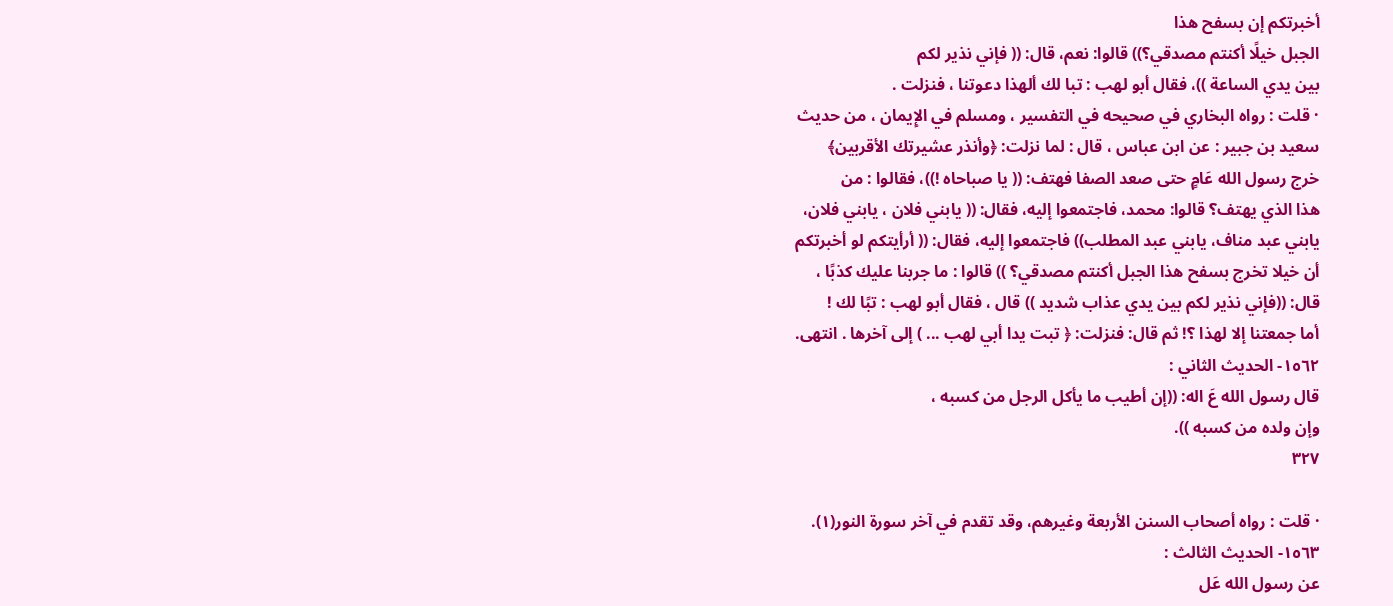أخبرتكم إن بسفح هذا
الجبل خيلًا أكنتم مصدقي؟)) قالوا: نعم، قال: (( فإني نذير لكم
بين يدي الساعة ))، فقال أبو لهب : تبا لك ألهذا دعوتنا ، فنزلت .
· قلت : رواه البخاري في صحيحه في التفسير ، ومسلم في الإِيمان ، من حديث
سعيد بن جبير : عن ابن عباس ، قال : لما نزلت: ﴿وأنذر عشيرتك الأقربين﴾
خرج رسول الله عَامٍ حتى صعد الصفا فهتف: (( يا صباحاه !))، فقالوا : من
هذا الذي يهتف؟ قالوا: محمد، فاجتمعوا إليه، فقال: (( يابني فلان ، يابني فلان،
يابني عبد مناف، يابني عبد المطلب)) فاجتمعوا إليه، فقال: (( أرأيتكم لو أخبرتكم
أن خيلا تخرج بسفح هذا الجبل أكنتم مصدقي؟ )) قالوا : ما جربنا عليك كذبًا ،
قال: ((فإني نذير لكم بين يدي عذاب شديد )) قال ، فقال أبو لهب : تبًا لك !
أما جمعتنا إلا لهذا ؟! ثم قال: فنزلت: ﴿ تبت يدا أبي لهب ... ) إلى آخرها . انتهى.
١٥٦٢- الحديث الثاني :
قال رسول الله عَ اله: ((إن أطيب ما يأكل الرجل من كسبه ،
وإن ولده من كسبه )).
٣٢٧

· قلت : رواه أصحاب السنن الأربعة وغيرهم، وقد تقدم في آخر سورة النور(١).
١٥٦٣- الحديث الثالث :
عن رسول الله عَل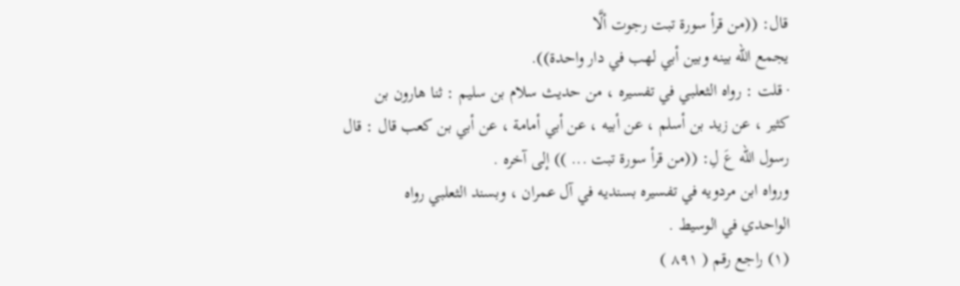قال: ((من قرأ سورة تبت رجوت ألَّا
يجمع الله بينه وبين أبي لهب في دار واحدة)).
· قلت : رواه الثعلبي في تفسيره ، من حديث سلام بن سليم : ثنا هارون بن
كثير ، عن زيد بن أسلم ، عن أبيه ، عن أبي أمامة ، عن أبي بن كعب قال : قال
رسول الله عَ لِ: ((من قرأ سورة تبت ... )) إلى آخره .
ورواه ابن مردويه في تفسيره بسنديه في آل عمران ، وبسند الثعلبي رواه
الواحدي في الوسيط .
(١) راجع رقم ( ٨٩١ )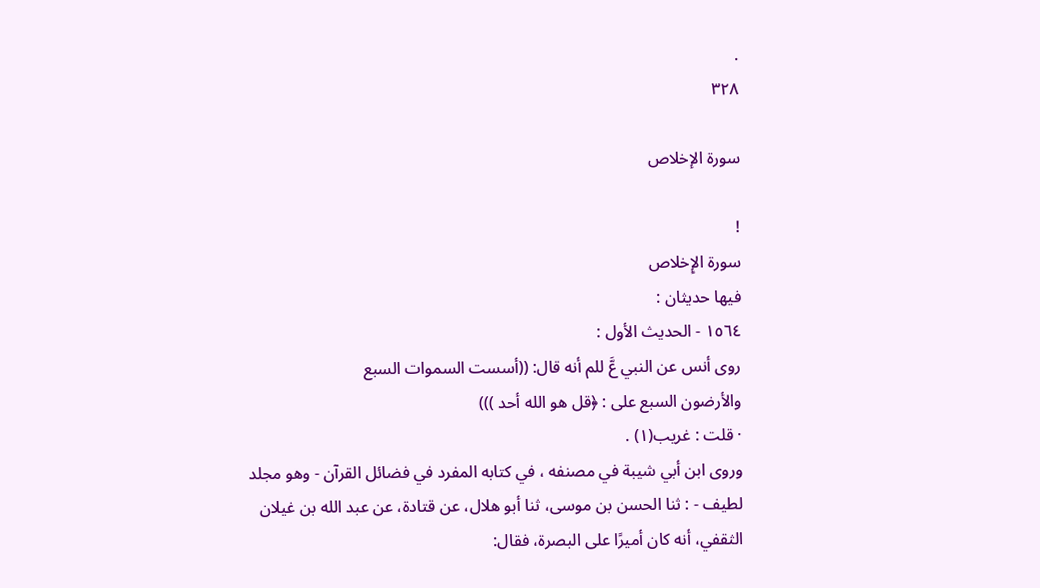.
٣٢٨

سورة الإخلاص

!
سورة الإِخلاص
فيها حديثان :
١٥٦٤ - الحديث الأول :
روى أنس عن النبي عَّ للم أنه قال: ((أسست السموات السبع
والأرضون السبع على : ﴿قل هو الله أحد )))
· قلت : غريب(١) .
وروى ابن أبي شيبة في مصنفه ، في كتابه المفرد في فضائل القرآن - وهو مجلد
لطيف - : ثنا الحسن بن موسى، ثنا أبو هلال، عن قتادة، عن عبد الله بن غيلان
الثقفي، أنه كان أميرًا على البصرة، فقال: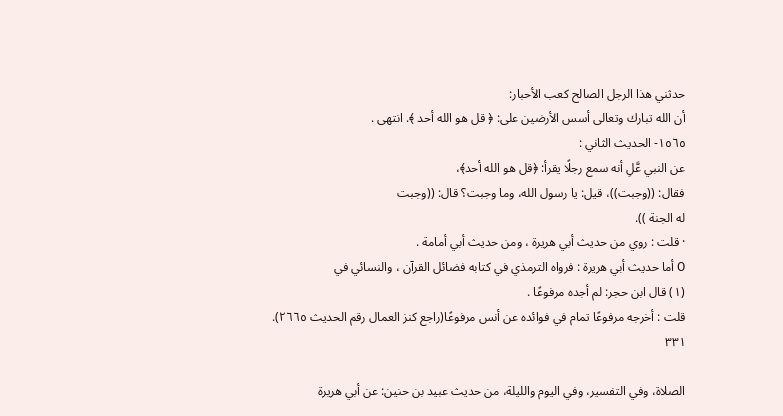حدثني هذا الرجل الصالح كعب الأحبار:
أن الله تبارك وتعالى أسس الأرضين على: ﴿ قل هو الله أحد ﴾. انتهى .
١٥٦٥- الحديث الثاني :
عن النبي عَّلِ أنه سمع رجلًا يقرأ: ﴿قل هو الله أحد﴾،
فقال: ((وجبت))، قيل: يا رسول الله، وما وجبت؟ قال: ((وجبت
له الجنة )).
· قلت : روي من حديث أبي هريرة ، ومن حديث أبي أمامة .
O أما حديث أبي هريرة : فرواه الترمذي في كتابه فضائل القرآن ، والنسائي في
(١) قال ابن حجر: لم أجده مرفوعًا .
قلت : أخرجه مرفوعًا تمام في فوائده عن أنس مرفوعًا(راجع كنز العمال رقم الحديث ٢٦٦٥).
٣٣١

الصلاة، وفي التفسير، وفي اليوم والليلة، من حديث عبيد بن حنين: عن أبي هريرة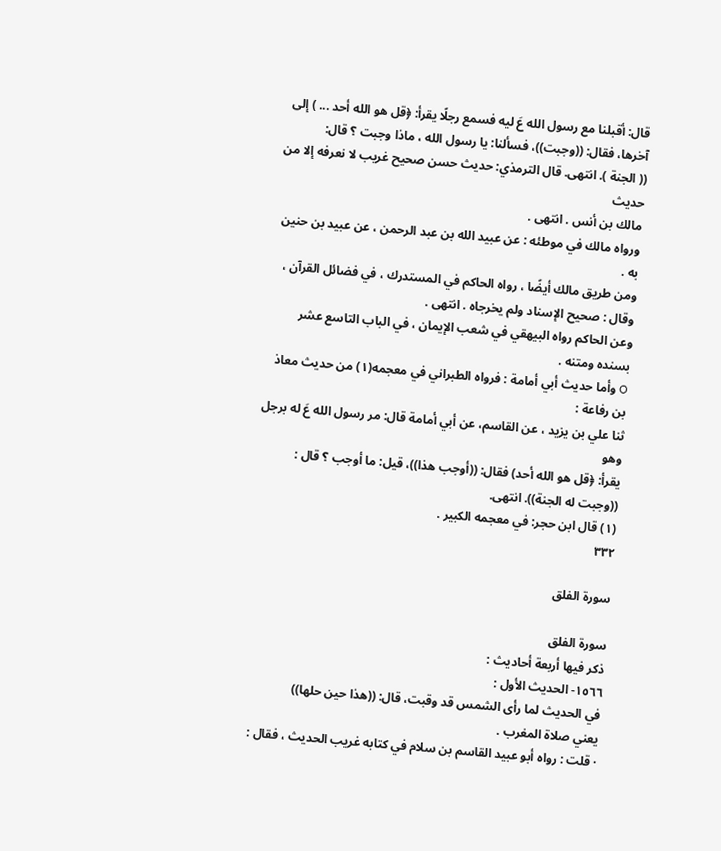قال: أقبلنا مع رسول الله عَ ليه فسمع رجلًا يقرأ: ﴿قل هو الله أحد ... ) إلى
آخرها، فقال: ((وجبت))، فسألنا: يا رسول الله ، ماذا وجبت ؟ قال:
(( الجنة ). انتهى. قال الترمذي: حديث حسن صحيح غريب لا نعرفه إلا من حديث
مالك بن أنس . انتهى .
ورواه مالك في موطئه : عن عبيد الله بن عبد الرحمن ، عن عبيد بن حنين به .
ومن طريق مالك أيضًا ، رواه الحاكم في المستدرك ، في فضائل القرآن ،
وقال : صحيح الإسناد ولم يخرجاه . انتهى .
وعن الحاكم رواه البيهقي في شعب الإيمان ، في الباب التاسع عشر بسنده ومتنه .
O وأما حديث أبي أمامة : فرواه الطبراني في معجمه(١) من حديث معاذ بن رفاعة :
ثنا علي بن يزيد ، عن القاسم، عن أبي أمامة قال: مر رسول الله عَ له برجل وهو
يقرأ: ﴿قل هو الله أحد) فقال: ((أوجب هذا))، قيل: ما أوجب ؟ قال :
((وجبت له الجنة)). انتهى.
(١) قال ابن حجر: في معجمه الكبير .
٣٣٢

سورة الفلق

سورة الفلق
ذكر فيها أربعة أحاديث :
١٥٦٦- الحديث الأول :
في الحديث لما رأى الشمس قد وقبت، قال: ((هذا حين حلها))
يعني صلاة المغرب .
· قلت : رواه أبو عبيد القاسم بن سلام في كتابه غريب الحديث ، فقال :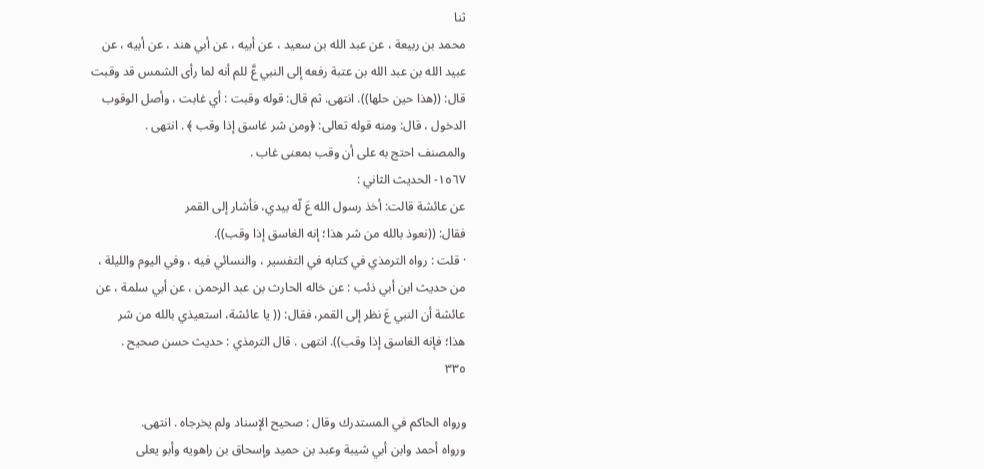ثنا
محمد بن ربيعة ، عن عبد الله بن سعيد ، عن أبيه ، عن أبي هند ، عن أبيه ، عن
عبيد الله بن عبد الله بن عتبة رفعه إلى النبي عَّ للم أنه لما رأى الشمس قد وقبت
قال: ((هذا حين حلها)). انتهى. ثم قال: قوله وقبت : أي غابت ، وأصل الوقوب
الدخول ، قال: ومنه قوله تعالى: ﴿ومن شر غاسق إذا وقب ﴾ . انتهى .
والمصنف احتج به على أن وقب بمعنى غاب .
١٥٦٧- الحديث الثاني :
عن عائشة قالت: أخذ رسول الله عَ لّه بيدي، فأشار إلى القمر
فقال: ((نعوذ بالله من شر هذا؛ إنه الغاسق إذا وقب)).
· قلت : رواه الترمذي في كتابه في التفسير ، والنسائي فيه ، وفي اليوم والليلة ،
من حديث ابن أبي ذئب : عن خاله الحارث بن عبد الرحمن ، عن أبي سلمة ، عن
عائشة أن النبي عَ نظر إلى القمر، فقال: (( يا عائشة، استعيذي بالله من شر
هذا؛ فإنه الغاسق إذا وقب)). انتهى . قال الترمذي : حديث حسن صحيح .
٣٣٥

ورواه الحاكم في المستدرك وقال : صحيح الإسناد ولم يخرجاه . انتهى.
ورواه أحمد وابن أبي شيبة وعبد بن حميد وإسحاق بن راهويه وأبو يعلى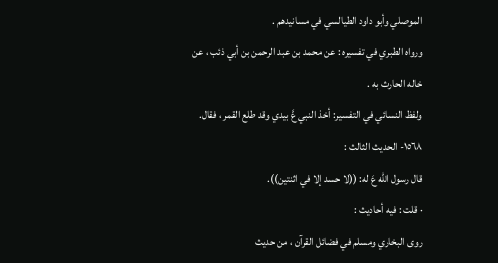الموصلي وأبو داود الطيالسي في مسانيدهم .
ورواه الطبري في تفسيره : عن محمد بن عبد الرحمن بن أبي ذئب ، عن
خاله الحارث به .
ولفظ النسائي في التفسير: أخذ النبي عَّ بيدي وقد طلع القمر ، فقال.
١٥٦٨- الحديث الثالث :
قال رسول الله عَ له: ((لا حسد إلا في اثنتين)).
· قلت : فيه أحاديث :
روى البخاري ومسلم في فضائل القرآن ، من حديث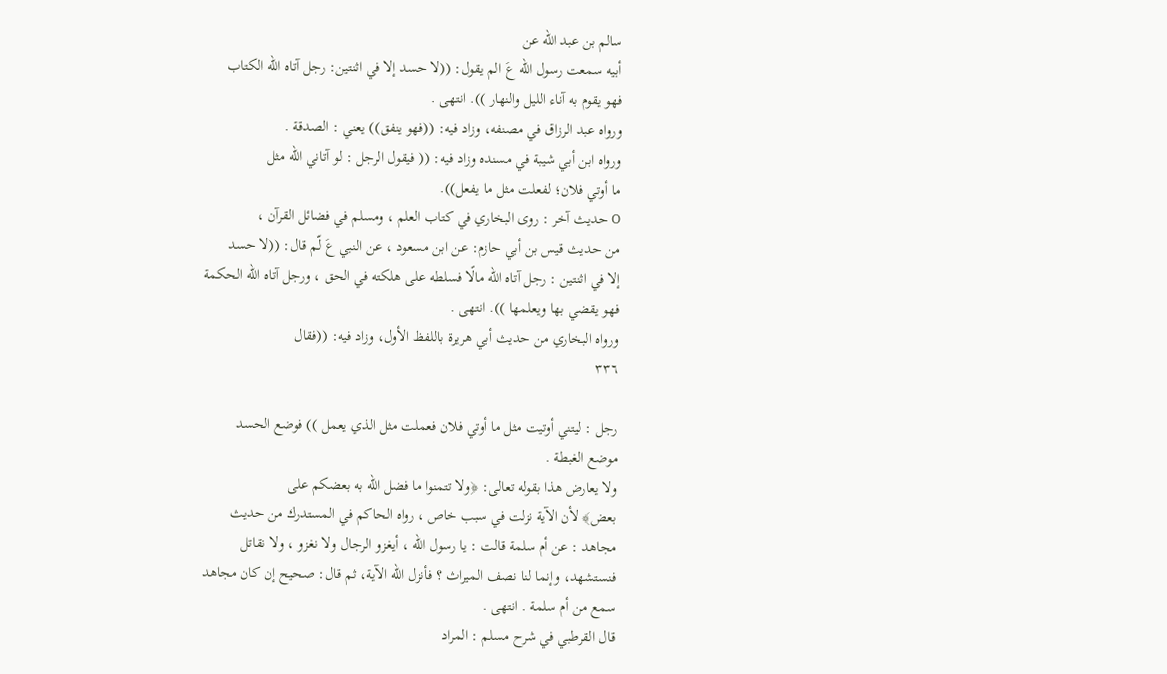سالم بن عبد الله عن
أبيه سمعت رسول الله عَ الم يقول: ((لا حسد إلا في اثنتين: رجل آتاه الله الكتاب
فهو يقوم به آناء الليل والنهار )). انتهى .
ورواه عبد الرزاق في مصنفه، وزاد فيه: ((فهو ينفق)) يعني : الصدقة .
ورواه ابن أبي شيبة في مسنده وزاد فيه: (( فيقول الرجل : لو آتاني الله مثل
ما أوتي فلان؛ لفعلت مثل ما يفعل)).
O حديث آخر : روى البخاري في كتاب العلم ، ومسلم في فضائل القرآن ،
من حديث قيس بن أبي حازم: عن ابن مسعود ، عن النبي عَ لّم قال: ((لا حسد
إلا في اثنتين : رجل آتاه الله مالًا فسلطه على هلكته في الحق ، ورجل آتاه الله الحكمة
فهو يقضي بها ويعلمها )). انتهى .
ورواه البخاري من حديث أبي هريرة باللفظ الأول، وزاد فيه: ((فقال
٣٣٦

رجل : ليتني أوتيت مثل ما أوتي فلان فعملت مثل الذي يعمل )) فوضع الحسد
موضع الغبطة .
ولا يعارض هذا بقوله تعالى: ﴿ولا تتمنوا ما فضل الله به بعضكم على
بعض﴾ لأن الآية نزلت في سبب خاص ، رواه الحاكم في المستدرك من حديث
مجاهد : عن أم سلمة قالت : يا رسول الله ، أيغزو الرجال ولا نغزو ، ولا نقاتل
فنستشهد، وإنما لنا نصف الميراث ؟ فأنزل الله الآية، ثم قال: صحيح إن كان مجاهد
سمع من أم سلمة . انتهى .
قال القرطبي في شرح مسلم : المراد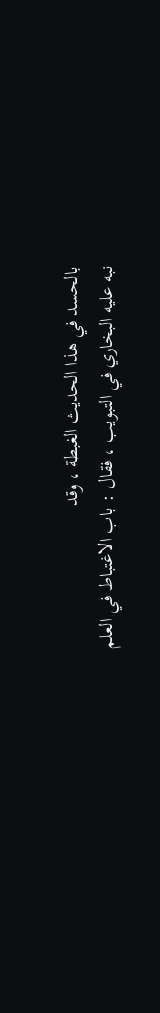بالحسد في هذا الحديث الغبطة ، وقد
نبه عليه البخاري في التبويب ، فقال : باب الاغتباط في العلم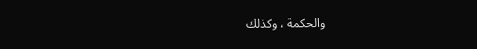والحكمة ، وكذلك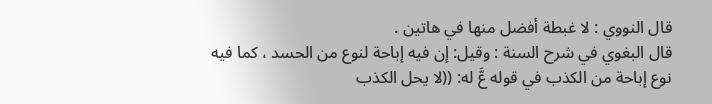قال النووي : لا غبطة أفضل منها في هاتين .
قال البغوي في شرح السنة : وقيل: إن فيه إباحة لنوع من الحسد ، كما فيه
نوع إباحة من الكذب في قوله عَّ له: ((لا يحل الكذب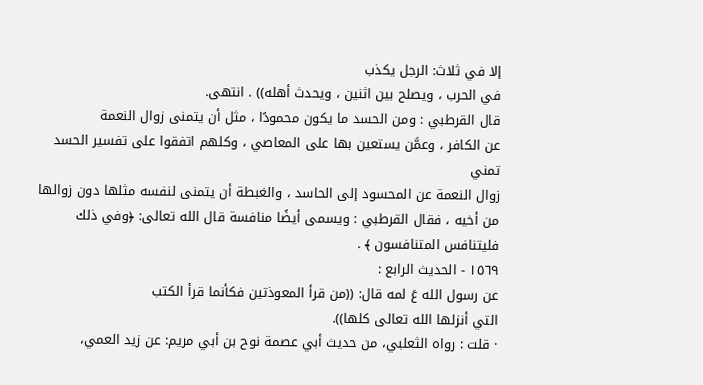إلا في ثلاث: الرجل يكذب
في الحرب ، ويصلح بين اثنين ، ويحدث أهله)) . انتهى.
قال القرطبي : ومن الحسد ما يكون محمودًا ، مثل أن يتمنى زوال النعمة
عن الكافر ، وعمَّن يستعين بها على المعاصي ، وكلهم اتفقوا على تفسير الحسد تمني
زوال النعمة عن المحسود إلى الحاسد ، والغبطة أن يتمنى لنفسه مثلها دون زوالها
من أخيه ، فقال القرطبي : ويسمى أيضًا منافسة قال الله تعالى: ﴿وفي ذلك
فليتنافس المتنافسون ﴾ .
١٥٦٩ - الحديث الرابع :
عن رسول الله عَ لمه قال: ((من قرأ المعوذتين فكأنما قرأ الكتب
التي أنزلها الله تعالى كلها)).
· قلت : رواه الثعلبي، من حديث أبي عصمة نوح بن أبي مريم: عن زيد العمي،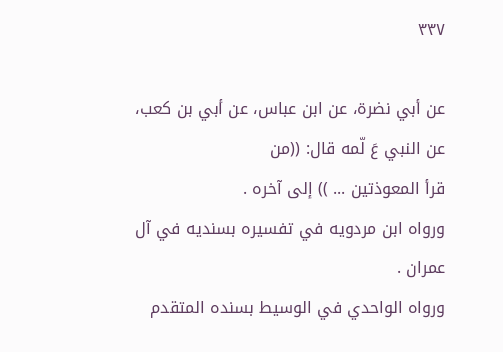٣٣٧

عن أبي نضرة، عن ابن عباس، عن أبي بن كعب، عن النبي عَ لّمه قال: ((من
قرأ المعوذتين ... )) إلى آخره .
ورواه ابن مردويه في تفسيره بسنديه في آل عمران .
ورواه الواحدي في الوسيط بسنده المتقدم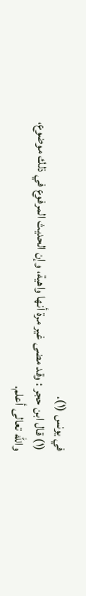في يونس (١).
(١) قال ابن حجر : وقد مضى غير مرة أنها واهية، وإن الحديث المرفوع في ذلك موضوع،
والله تعالى أعلم.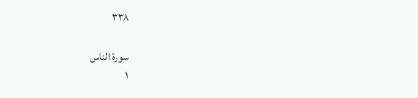٣٣٨

سورة الناس
١